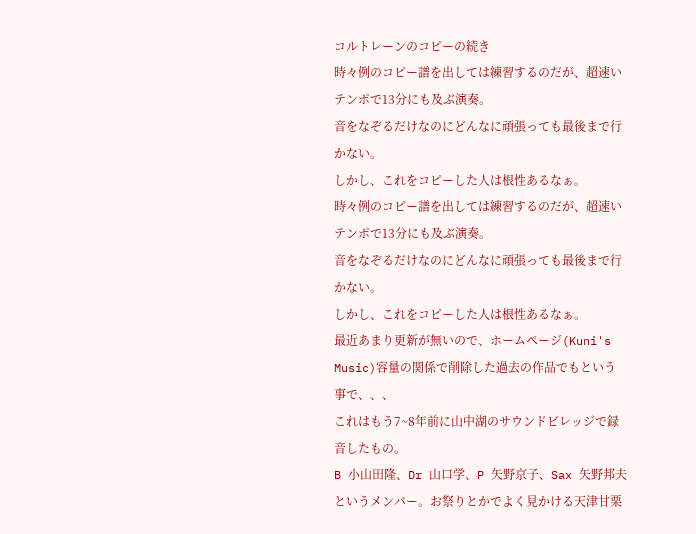コルトレーンのコピーの続き
時々例のコピー譜を出しては練習するのだが、超速いテンポで13分にも及ぶ演奏。
音をなぞるだけなのにどんなに頑張っても最後まで行かない。
しかし、これをコピーした人は根性あるなぁ。
時々例のコピー譜を出しては練習するのだが、超速いテンポで13分にも及ぶ演奏。
音をなぞるだけなのにどんなに頑張っても最後まで行かない。
しかし、これをコピーした人は根性あるなぁ。
最近あまり更新が無いので、ホームページ(Kuni's Music)容量の関係で削除した過去の作品でもという事で、、、
これはもう7~8年前に山中湖のサウンドビレッジで録音したもの。
B 小山田隆、Dr 山口学、P 矢野京子、Sax 矢野邦夫というメンバー。お祭りとかでよく見かける天津甘栗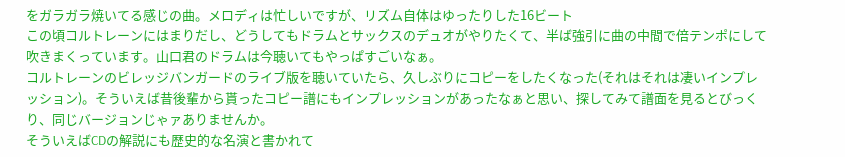をガラガラ焼いてる感じの曲。メロディは忙しいですが、リズム自体はゆったりした16ビート
この頃コルトレーンにはまりだし、どうしてもドラムとサックスのデュオがやりたくて、半ば強引に曲の中間で倍テンポにして吹きまくっています。山口君のドラムは今聴いてもやっぱすごいなぁ。
コルトレーンのビレッジバンガードのライブ版を聴いていたら、久しぶりにコピーをしたくなった(それはそれは凄いインプレッション)。そういえば昔後輩から貰ったコピー譜にもインプレッションがあったなぁと思い、探してみて譜面を見るとびっくり、同じバージョンじゃァありませんか。
そういえばCDの解説にも歴史的な名演と書かれて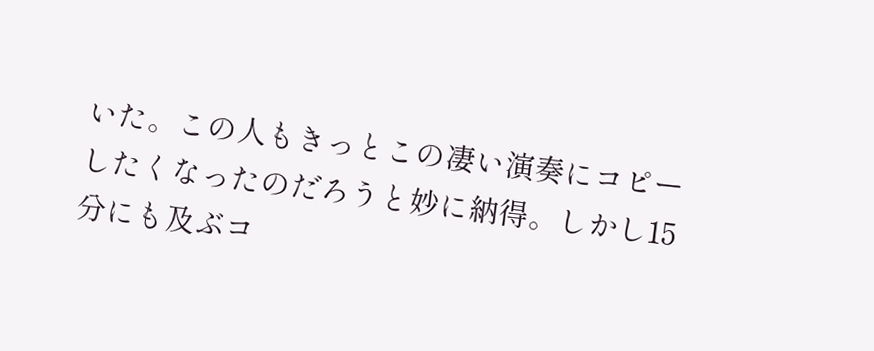いた。この人もきっとこの凄い演奏にコピーしたくなったのだろうと妙に納得。しかし15分にも及ぶコ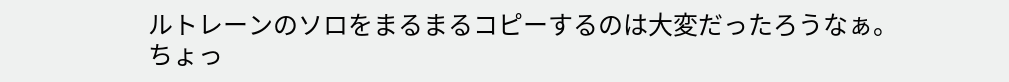ルトレーンのソロをまるまるコピーするのは大変だったろうなぁ。
ちょっ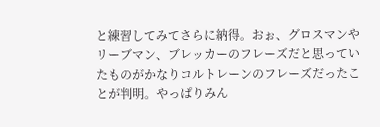と練習してみてさらに納得。おぉ、グロスマンやリーブマン、ブレッカーのフレーズだと思っていたものがかなりコルトレーンのフレーズだったことが判明。やっぱりみん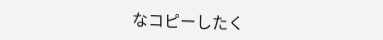なコピーしたく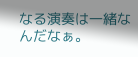なる演奏は一緒なんだなぁ。